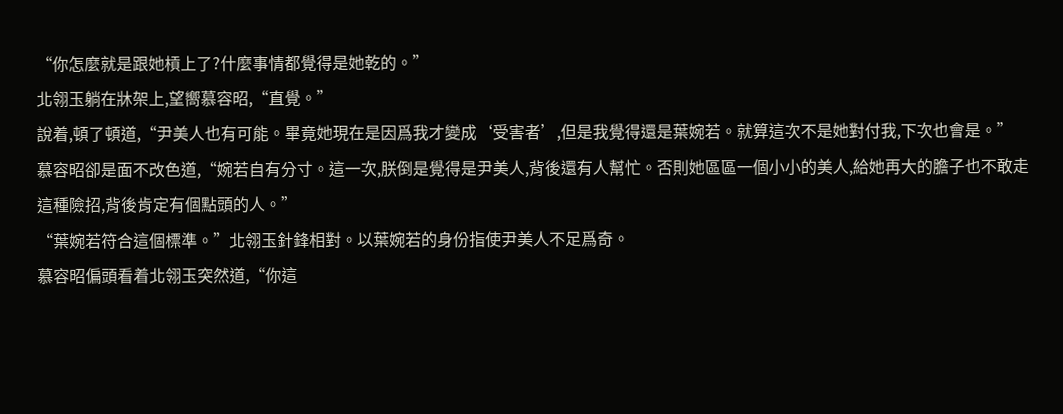“你怎麼就是跟她槓上了?什麼事情都覺得是她乾的。”
北翎玉躺在牀架上,望嚮慕容昭,“直覺。”
說着,頓了頓道,“尹美人也有可能。畢竟她現在是因爲我才變成‘受害者’,但是我覺得還是葉婉若。就算這次不是她對付我,下次也會是。”
慕容昭卻是面不改色道,“婉若自有分寸。這一次,朕倒是覺得是尹美人,背後還有人幫忙。否則她區區一個小小的美人,給她再大的膽子也不敢走這種險招,背後肯定有個點頭的人。”
“葉婉若符合這個標準。”北翎玉針鋒相對。以葉婉若的身份指使尹美人不足爲奇。
慕容昭偏頭看着北翎玉突然道,“你這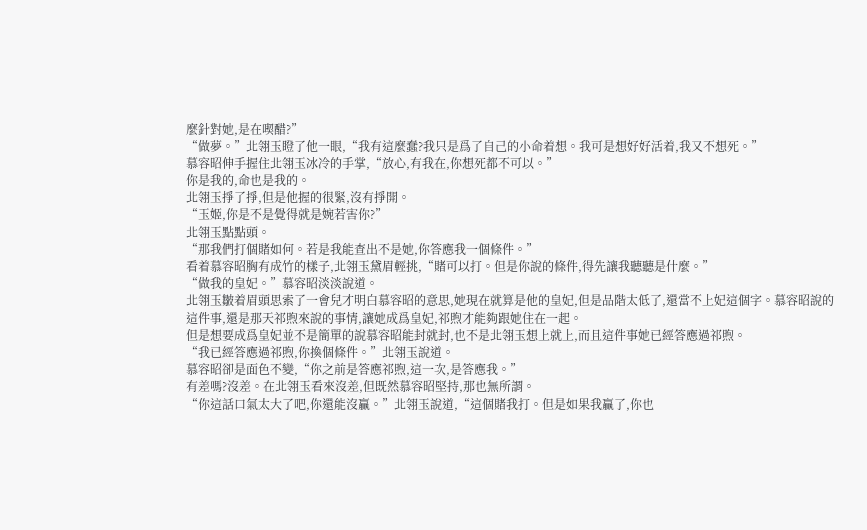麼針對她,是在喫醋?”
“做夢。”北翎玉瞪了他一眼,“我有這麼蠢?我只是爲了自己的小命着想。我可是想好好活着,我又不想死。”
慕容昭伸手握住北翎玉冰冷的手掌,“放心,有我在,你想死都不可以。”
你是我的,命也是我的。
北翎玉掙了掙,但是他握的很緊,沒有掙開。
“玉姬,你是不是覺得就是婉若害你?”
北翎玉點點頭。
“那我們打個賭如何。若是我能查出不是她,你答應我一個條件。”
看着慕容昭胸有成竹的樣子,北翎玉黛眉輕挑,“賭可以打。但是你說的條件,得先讓我聽聽是什麼。”
“做我的皇妃。”慕容昭淡淡說道。
北翎玉皺着眉頭思索了一會兒才明白慕容昭的意思,她現在就算是他的皇妃,但是品階太低了,還當不上妃這個字。慕容昭說的這件事,還是那天祁煦來說的事情,讓她成爲皇妃,祁煦才能夠跟她住在一起。
但是想要成爲皇妃並不是簡單的說慕容昭能封就封,也不是北翎玉想上就上,而且這件事她已經答應過祁煦。
“我已經答應過祁煦,你換個條件。”北翎玉說道。
慕容昭卻是面色不變,“你之前是答應祁煦,這一次,是答應我。”
有差嗎?沒差。在北翎玉看來沒差,但既然慕容昭堅持,那也無所謂。
“你這話口氣太大了吧,你還能沒贏。”北翎玉說道,“這個賭我打。但是如果我贏了,你也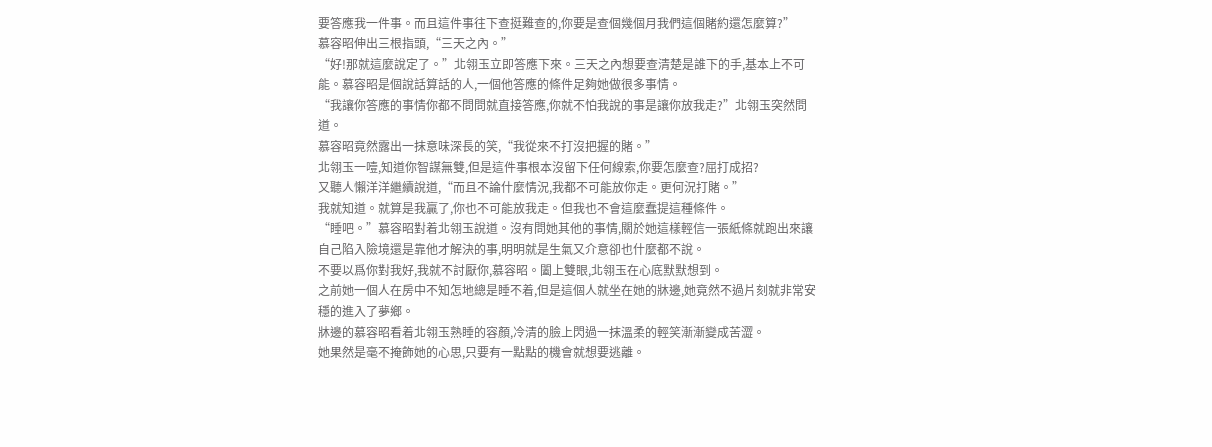要答應我一件事。而且這件事往下查挺難查的,你要是查個幾個月我們這個賭約還怎麼算?”
慕容昭伸出三根指頭,“三天之內。”
“好!那就這麼說定了。”北翎玉立即答應下來。三天之內想要查清楚是誰下的手,基本上不可能。慕容昭是個說話算話的人,一個他答應的條件足夠她做很多事情。
“我讓你答應的事情你都不問問就直接答應,你就不怕我說的事是讓你放我走?”北翎玉突然問道。
慕容昭竟然露出一抹意味深長的笑,“我從來不打沒把握的賭。”
北翎玉一噎,知道你智謀無雙,但是這件事根本沒留下任何線索,你要怎麼查?屈打成招?
又聽人懶洋洋繼續說道,“而且不論什麼情況,我都不可能放你走。更何況打賭。”
我就知道。就算是我贏了,你也不可能放我走。但我也不會這麼蠢提這種條件。
“睡吧。”慕容昭對着北翎玉說道。沒有問她其他的事情,關於她這樣輕信一張紙條就跑出來讓自己陷入險境還是靠他才解決的事,明明就是生氣又介意卻也什麼都不說。
不要以爲你對我好,我就不討厭你,慕容昭。闔上雙眼,北翎玉在心底默默想到。
之前她一個人在房中不知怎地總是睡不着,但是這個人就坐在她的牀邊,她竟然不過片刻就非常安穩的進入了夢鄉。
牀邊的慕容昭看着北翎玉熟睡的容顏,冷清的臉上閃過一抹溫柔的輕笑漸漸變成苦澀。
她果然是毫不掩飾她的心思,只要有一點點的機會就想要逃離。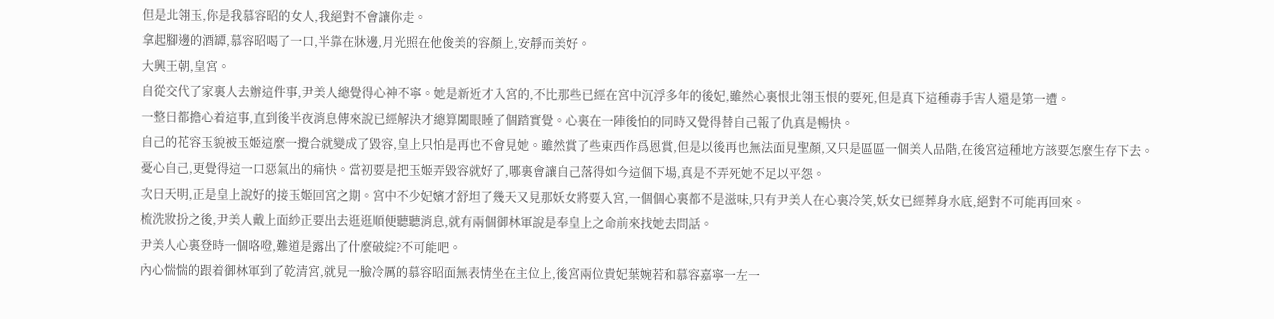但是北翎玉,你是我慕容昭的女人,我絕對不會讓你走。
拿起腳邊的酒罈,慕容昭喝了一口,半靠在牀邊,月光照在他俊美的容顏上,安靜而美好。
大興王朝,皇宮。
自從交代了家裏人去辦這件事,尹美人總覺得心神不寧。她是新近才入宮的,不比那些已經在宮中沉浮多年的後妃,雖然心裏恨北翎玉恨的要死,但是真下這種毒手害人還是第一遭。
一整日都擔心着這事,直到後半夜消息傳來說已經解決才總算闔眼睡了個踏實覺。心裏在一陣後怕的同時又覺得替自己報了仇真是暢快。
自己的花容玉貌被玉姬這麼一攪合就變成了毀容,皇上只怕是再也不會見她。雖然賞了些東西作爲恩賞,但是以後再也無法面見聖顏,又只是區區一個美人品階,在後宮這種地方該要怎麼生存下去。
憂心自己,更覺得這一口惡氣出的痛快。當初要是把玉姬弄毀容就好了,哪裏會讓自己落得如今這個下場,真是不弄死她不足以平怨。
次日天明,正是皇上說好的接玉姬回宮之期。宮中不少妃嬪才舒坦了幾天又見那妖女將要入宮,一個個心裏都不是滋味,只有尹美人在心裏冷笑,妖女已經葬身水底,絕對不可能再回來。
梳洗妝扮之後,尹美人戴上面紗正要出去逛逛順便聽聽消息,就有兩個御林軍說是奉皇上之命前來找她去問話。
尹美人心裏登時一個咯噔,難道是露出了什麼破綻?不可能吧。
內心惴惴的跟着御林軍到了乾清宮,就見一臉冷厲的慕容昭面無表情坐在主位上,後宮兩位貴妃葉婉若和慕容嘉寧一左一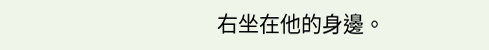右坐在他的身邊。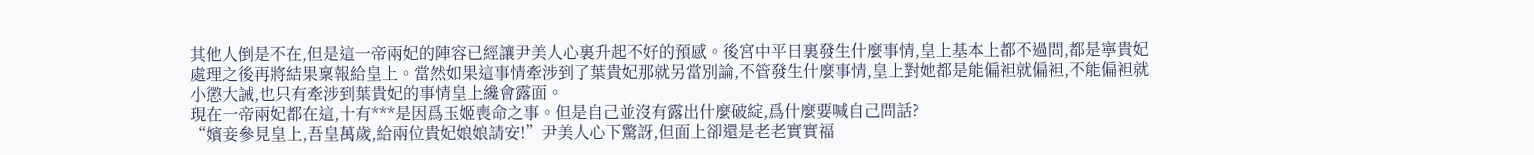其他人倒是不在,但是這一帝兩妃的陣容已經讓尹美人心裏升起不好的預感。後宮中平日裏發生什麼事情,皇上基本上都不過問,都是寧貴妃處理之後再將結果稟報給皇上。當然如果這事情牽涉到了葉貴妃那就另當別論,不管發生什麼事情,皇上對她都是能偏袒就偏袒,不能偏袒就小懲大誡,也只有牽涉到葉貴妃的事情皇上纔會露面。
現在一帝兩妃都在這,十有***是因爲玉姬喪命之事。但是自己並沒有露出什麼破綻,爲什麼要喊自己問話?
“嬪妾參見皇上,吾皇萬歲,給兩位貴妃娘娘請安!”尹美人心下驚訝,但面上卻還是老老實實福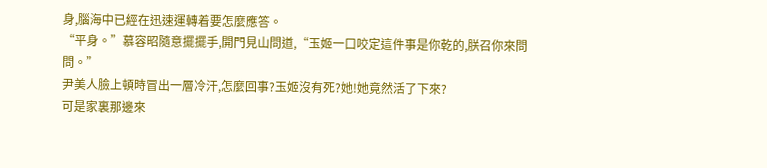身,腦海中已經在迅速運轉着要怎麼應答。
“平身。”慕容昭隨意擺擺手,開門見山問道,“玉姬一口咬定這件事是你乾的,朕召你來問問。”
尹美人臉上頓時冒出一層冷汗,怎麼回事?玉姬沒有死?她!她竟然活了下來?
可是家裏那邊來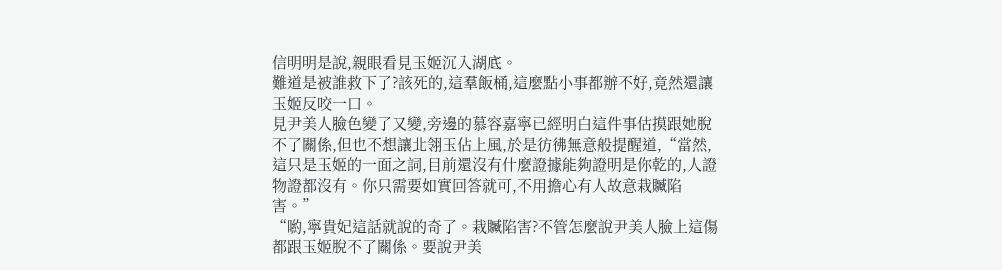信明明是說,親眼看見玉姬沉入湖底。
難道是被誰救下了?該死的,這羣飯桶,這麼點小事都辦不好,竟然還讓玉姬反咬一口。
見尹美人臉色變了又變,旁邊的慕容嘉寧已經明白這件事估摸跟她脫不了關係,但也不想讓北翎玉佔上風,於是彷彿無意般提醒道,“當然,這只是玉姬的一面之詞,目前還沒有什麼證據能夠證明是你乾的,人證物證都沒有。你只需要如實回答就可,不用擔心有人故意栽贓陷害。”
“喲,寧貴妃這話就說的奇了。栽贓陷害?不管怎麼說尹美人臉上這傷都跟玉姬脫不了關係。要說尹美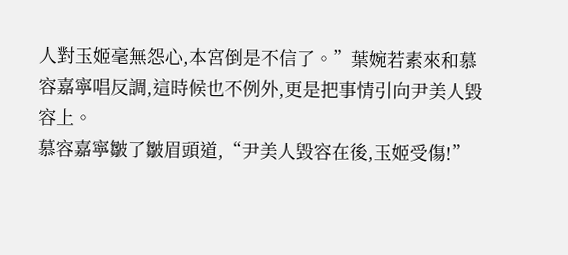人對玉姬毫無怨心,本宮倒是不信了。”葉婉若素來和慕容嘉寧唱反調,這時候也不例外,更是把事情引向尹美人毀容上。
慕容嘉寧皺了皺眉頭道,“尹美人毀容在後,玉姬受傷!”